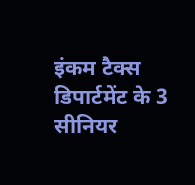इंकम टैक्स डिपार्टमेंट के 3 सीनियर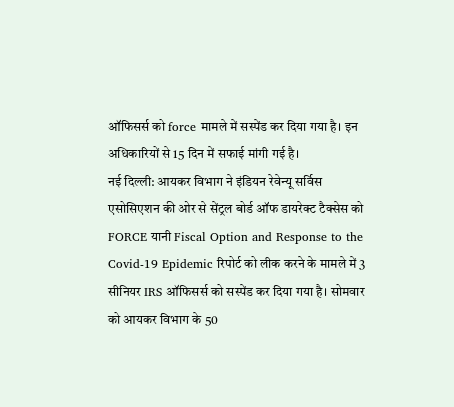ऑफिसर्स को force मामले में सस्पेंड कर दिया गया है। इन अधिकारियों से 15 दिन में सफाई मांगी गई है।
नई दिल्ली: आयकर विभाग ने इंडियन रेवेन्यू सर्विस एसोसिएशन की ओर से सेंट्रल बोर्ड ऑफ डायरेक्ट टैक्सेस को FORCE यानी Fiscal Option and Response to the Covid-19 Epidemic रिपोर्ट को लीक करने के मामले में 3 सीनियर IRS ऑफिसर्स को सस्पेंड कर दिया गया है। सोमवार को आयकर विभाग के 50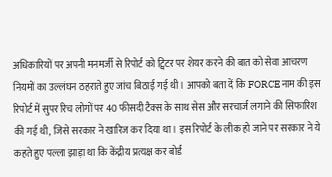अधिकारियों पर अपनी मनमर्जी से रिपोर्ट को ट्विटर पर शेयर करने की बात को सेवा आचरण नियमों का उल्लंघन ठहराते हुए जांच बिठाई गई थी। आपको बता दें कि FORCE नाम की इस रिपोर्ट में सुपर रिच लोगों पर 40 फीसदी टैक्स के साथ सेस और सरचार्ज लगाने की सिफारिश की गई थी, जिसे सरकार ने खारिज कर दिया था। इस रिपोर्ट के लीक हो जाने पर सरकार ने ये कहते हुए पल्ला झाड़ा था कि केंद्रीय प्रत्यक्ष कर बोर्ड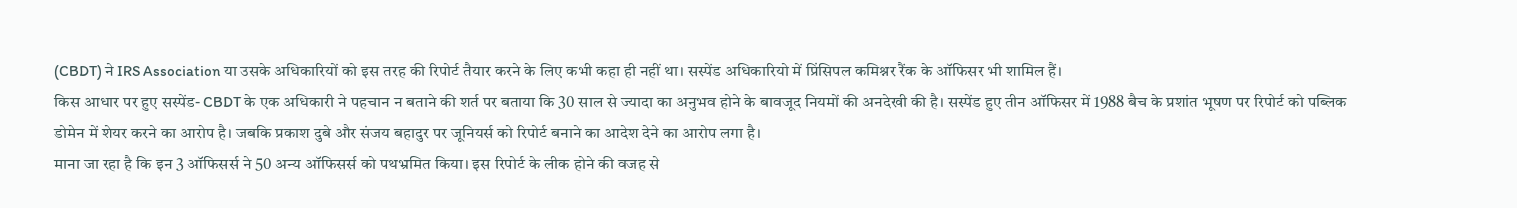(CBDT) ने IRS Association या उसके अधिकारियों को इस तरह की रिपोर्ट तैयार करने के लिए कभी कहा ही नहीं था। सस्पेंड अधिकारियो में प्रिंसिपल कमिश्नर रैंक के ऑफिसर भी शामिल हैं।
किस आधार पर हुए सस्पेंड- CBDT के एक अधिकारी ने पहचान न बताने की शर्त पर बताया कि 30 साल से ज्यादा का अनुभव होने के बावजूद नियमों की अनदेखी की है। सस्पेंड हुए तीन ऑफिसर में 1988 बैच के प्रशांत भूषण पर रिपोर्ट को पब्लिक डोमेन में शेयर करने का आरोप है। जबकि प्रकाश दुबे और संजय बहादुर पर जूनियर्स को रिपोर्ट बनाने का आदेश देने का आरोप लगा है।
माना जा रहा है कि इन 3 ऑफिसर्स ने 50 अन्य ऑफिसर्स को पथभ्रमित किया। इस रिपोर्ट के लीक होने की वजह से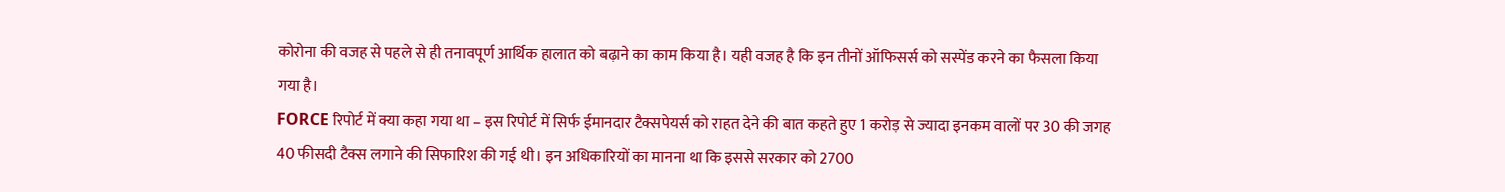कोरोना की वजह से पहले से ही तनावपूर्ण आर्थिक हालात को बढ़ाने का काम किया है। यही वजह है कि इन तीनों ऑफिसर्स को सस्पेंड करने का फैसला किया गया है।
FORCE रिपोर्ट में क्या कहा गया था – इस रिपोर्ट में सिर्फ ईमानदार टैक्सपेयर्स को राहत देने की बात कहते हुए 1 करोड़ से ज्यादा इनकम वालों पर 30 की जगह 40 फीसदी टैक्स लगाने की सिफारिश की गई थी। इन अधिकारियों का मानना था कि इससे सरकार को 2700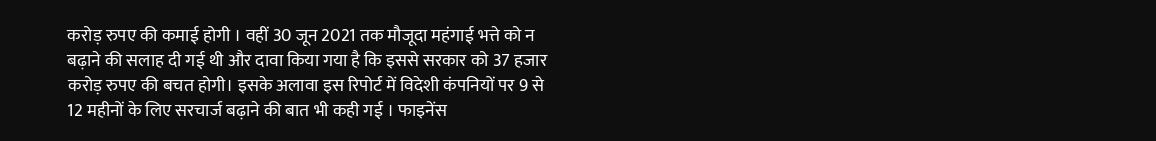करोड़ रुपए की कमाई होगी । वहीं 30 जून 2021 तक मौजूदा महंगाई भत्ते को न बढ़ाने की सलाह दी गई थी और दावा किया गया है कि इससे सरकार को 37 हजार करोड़ रुपए की बचत होगी। इसके अलावा इस रिपोर्ट में विदेशी कंपनियों पर 9 से 12 महीनों के लिए सरचार्ज बढ़ाने की बात भी कही गई । फाइनेंस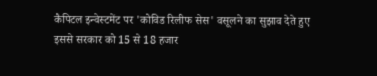कैपिटल इन्वेस्टमेंट पर 'कोविड रिलीफ सेस' वसूलने का सुझाव देते हुए इससे सरकार को 15 से 18 हजार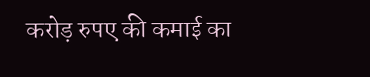करोड़ रुपए की कमाई का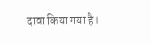दावा किया गया है।